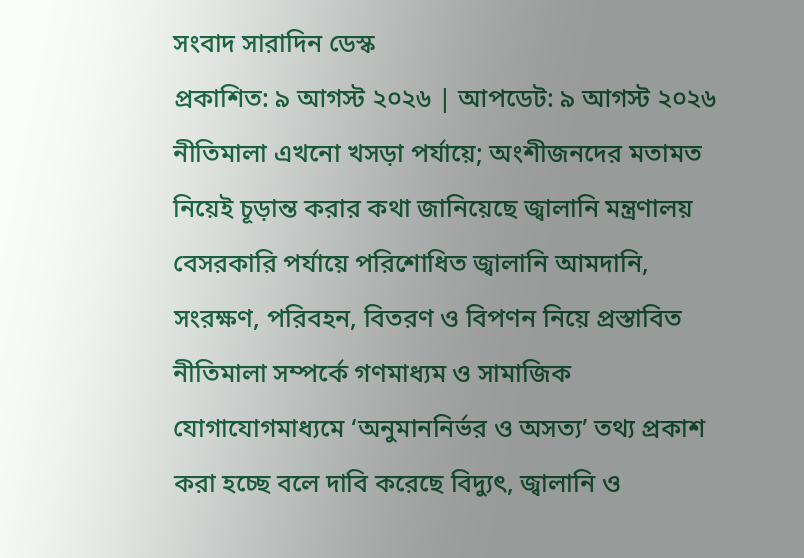সংবাদ সারাদিন ডেস্ক
প্রকাশিত: ৯ আগস্ট ২০২৬ | আপডেট: ৯ আগস্ট ২০২৬
নীতিমালা এখনো খসড়া পর্যায়ে; অংশীজনদের মতামত নিয়েই চূড়ান্ত করার কথা জানিয়েছে জ্বালানি মন্ত্রণালয়
বেসরকারি পর্যায়ে পরিশোধিত জ্বালানি আমদানি, সংরক্ষণ, পরিবহন, বিতরণ ও বিপণন নিয়ে প্রস্তাবিত নীতিমালা সম্পর্কে গণমাধ্যম ও সামাজিক যোগাযোগমাধ্যমে ‘অনুমাননির্ভর ও অসত্য’ তথ্য প্রকাশ করা হচ্ছে বলে দাবি করেছে বিদ্যুৎ, জ্বালানি ও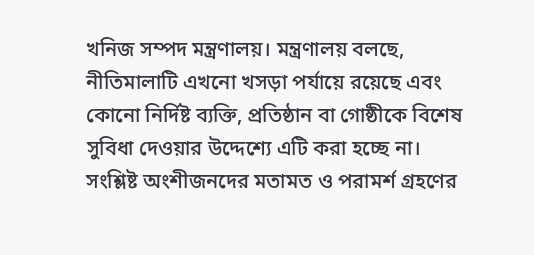খনিজ সম্পদ মন্ত্রণালয়। মন্ত্রণালয় বলছে, নীতিমালাটি এখনো খসড়া পর্যায়ে রয়েছে এবং কোনো নির্দিষ্ট ব্যক্তি, প্রতিষ্ঠান বা গোষ্ঠীকে বিশেষ সুবিধা দেওয়ার উদ্দেশ্যে এটি করা হচ্ছে না। সংশ্লিষ্ট অংশীজনদের মতামত ও পরামর্শ গ্রহণের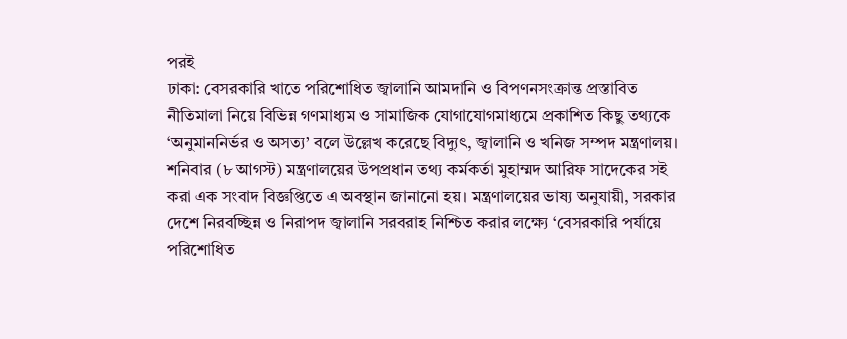পরই
ঢাকা: বেসরকারি খাতে পরিশোধিত জ্বালানি আমদানি ও বিপণনসংক্রান্ত প্রস্তাবিত নীতিমালা নিয়ে বিভিন্ন গণমাধ্যম ও সামাজিক যোগাযোগমাধ্যমে প্রকাশিত কিছু তথ্যকে ‘অনুমাননির্ভর ও অসত্য’ বলে উল্লেখ করেছে বিদ্যুৎ, জ্বালানি ও খনিজ সম্পদ মন্ত্রণালয়।
শনিবার (৮ আগস্ট) মন্ত্রণালয়ের উপপ্রধান তথ্য কর্মকর্তা মুহাম্মদ আরিফ সাদেকের সই করা এক সংবাদ বিজ্ঞপ্তিতে এ অবস্থান জানানো হয়। মন্ত্রণালয়ের ভাষ্য অনুযায়ী, সরকার দেশে নিরবচ্ছিন্ন ও নিরাপদ জ্বালানি সরবরাহ নিশ্চিত করার লক্ষ্যে ‘বেসরকারি পর্যায়ে পরিশোধিত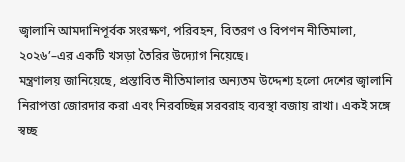জ্বালানি আমদানিপূর্বক সংরক্ষণ, পরিবহন, বিতরণ ও বিপণন নীতিমালা, ২০২৬’–এর একটি খসড়া তৈরির উদ্যোগ নিয়েছে।
মন্ত্রণালয় জানিয়েছে, প্রস্তাবিত নীতিমালার অন্যতম উদ্দেশ্য হলো দেশের জ্বালানি নিরাপত্তা জোরদার করা এবং নিরবচ্ছিন্ন সরবরাহ ব্যবস্থা বজায় রাখা। একই সঙ্গে স্বচ্ছ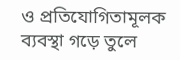ও প্রতিযোগিতামূলক ব্যবস্থা গড়ে তুলে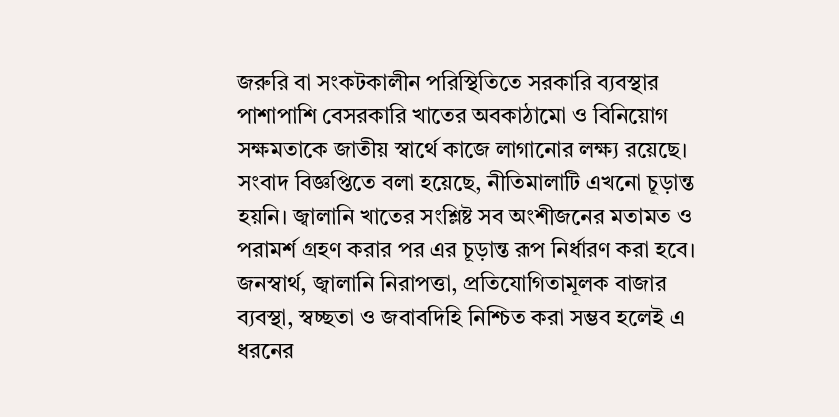জরুরি বা সংকটকালীন পরিস্থিতিতে সরকারি ব্যবস্থার পাশাপাশি বেসরকারি খাতের অবকাঠামো ও বিনিয়োগ সক্ষমতাকে জাতীয় স্বার্থে কাজে লাগানোর লক্ষ্য রয়েছে।
সংবাদ বিজ্ঞপ্তিতে বলা হয়েছে, নীতিমালাটি এখনো চূড়ান্ত হয়নি। জ্বালানি খাতের সংশ্লিষ্ট সব অংশীজনের মতামত ও পরামর্শ গ্রহণ করার পর এর চূড়ান্ত রূপ নির্ধারণ করা হবে। জনস্বার্থ, জ্বালানি নিরাপত্তা, প্রতিযোগিতামূলক বাজার ব্যবস্থা, স্বচ্ছতা ও জবাবদিহি নিশ্চিত করা সম্ভব হলেই এ ধরনের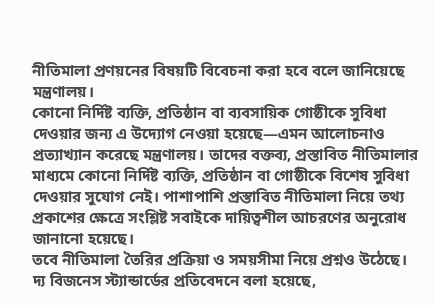নীতিমালা প্রণয়নের বিষয়টি বিবেচনা করা হবে বলে জানিয়েছে মন্ত্রণালয়।
কোনো নির্দিষ্ট ব্যক্তি, প্রতিষ্ঠান বা ব্যবসায়িক গোষ্ঠীকে সুবিধা দেওয়ার জন্য এ উদ্যোগ নেওয়া হয়েছে—এমন আলোচনাও প্রত্যাখ্যান করেছে মন্ত্রণালয়। তাদের বক্তব্য, প্রস্তাবিত নীতিমালার মাধ্যমে কোনো নির্দিষ্ট ব্যক্তি, প্রতিষ্ঠান বা গোষ্ঠীকে বিশেষ সুবিধা দেওয়ার সুযোগ নেই। পাশাপাশি প্রস্তাবিত নীতিমালা নিয়ে তথ্য প্রকাশের ক্ষেত্রে সংশ্লিষ্ট সবাইকে দায়িত্বশীল আচরণের অনুরোধ জানানো হয়েছে।
তবে নীতিমালা তৈরির প্রক্রিয়া ও সময়সীমা নিয়ে প্রশ্নও উঠেছে। দ্য বিজনেস স্ট্যান্ডার্ডের প্রতিবেদনে বলা হয়েছে,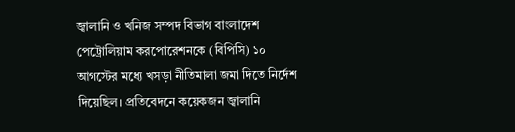জ্বালানি ও খনিজ সম্পদ বিভাগ বাংলাদেশ পেট্রোলিয়াম করপোরেশনকে (বিপিসি) ১০ আগস্টের মধ্যে খসড়া নীতিমালা জমা দিতে নির্দেশ দিয়েছিল। প্রতিবেদনে কয়েকজন জ্বালানি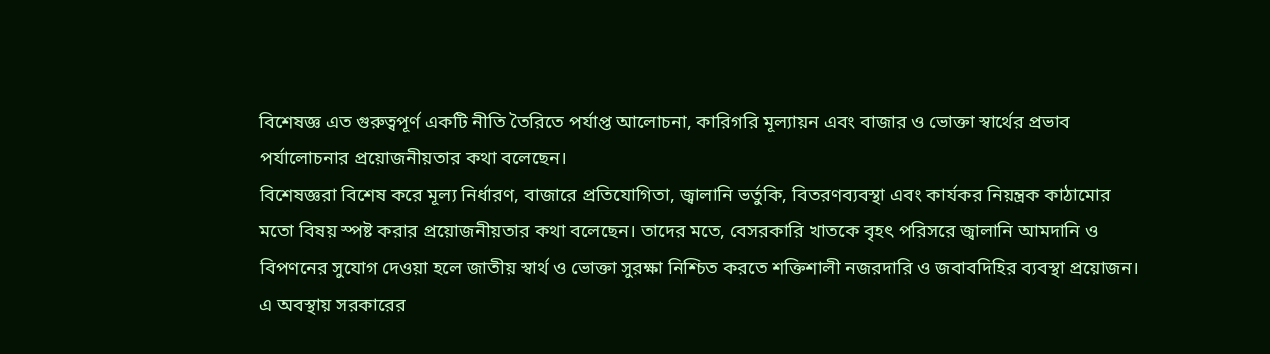বিশেষজ্ঞ এত গুরুত্বপূর্ণ একটি নীতি তৈরিতে পর্যাপ্ত আলোচনা, কারিগরি মূল্যায়ন এবং বাজার ও ভোক্তা স্বার্থের প্রভাব পর্যালোচনার প্রয়োজনীয়তার কথা বলেছেন।
বিশেষজ্ঞরা বিশেষ করে মূল্য নির্ধারণ, বাজারে প্রতিযোগিতা, জ্বালানি ভর্তুকি, বিতরণব্যবস্থা এবং কার্যকর নিয়ন্ত্রক কাঠামোর মতো বিষয় স্পষ্ট করার প্রয়োজনীয়তার কথা বলেছেন। তাদের মতে, বেসরকারি খাতকে বৃহৎ পরিসরে জ্বালানি আমদানি ও বিপণনের সুযোগ দেওয়া হলে জাতীয় স্বার্থ ও ভোক্তা সুরক্ষা নিশ্চিত করতে শক্তিশালী নজরদারি ও জবাবদিহির ব্যবস্থা প্রয়োজন।
এ অবস্থায় সরকারের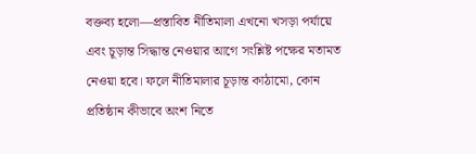বক্তব্য হলো—প্রস্তাবিত নীতিমালা এখনো খসড়া পর্যায়ে এবং চূড়ান্ত সিদ্ধান্ত নেওয়ার আগে সংশ্লিষ্ট পক্ষের মতামত নেওয়া হবে। ফলে নীতিমালার চূড়ান্ত কাঠামো, কোন প্রতিষ্ঠান কীভাবে অংশ নিতে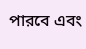পারবে এবং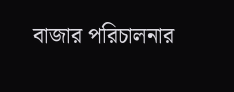বাজার পরিচালনার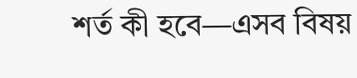শর্ত কী হবে—এসব বিষয়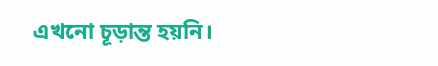এখনো চূড়ান্ত হয়নি।